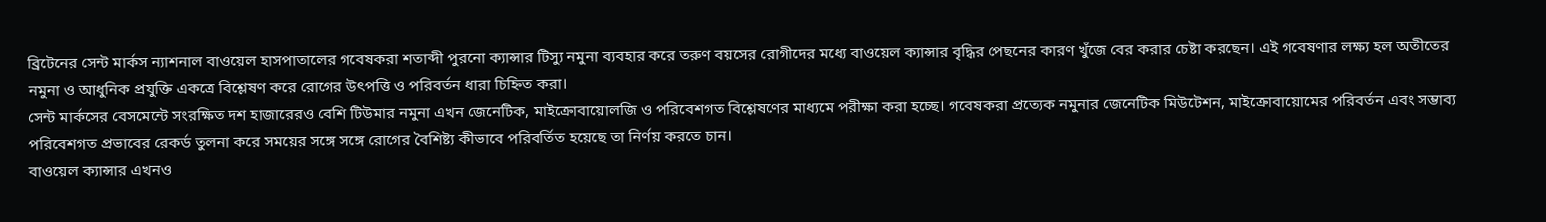ব্রিটেনের সেন্ট মার্কস ন্যাশনাল বাওয়েল হাসপাতালের গবেষকরা শতাব্দী পুরনো ক্যান্সার টিস্যু নমুনা ব্যবহার করে তরুণ বয়সের রোগীদের মধ্যে বাওয়েল ক্যান্সার বৃদ্ধির পেছনের কারণ খুঁজে বের করার চেষ্টা করছেন। এই গবেষণার লক্ষ্য হল অতীতের নমুনা ও আধুনিক প্রযুক্তি একত্রে বিশ্লেষণ করে রোগের উৎপত্তি ও পরিবর্তন ধারা চিহ্নিত করা।
সেন্ট মার্কসের বেসমেন্টে সংরক্ষিত দশ হাজারেরও বেশি টিউমার নমুনা এখন জেনেটিক, মাইক্রোবায়োলজি ও পরিবেশগত বিশ্লেষণের মাধ্যমে পরীক্ষা করা হচ্ছে। গবেষকরা প্রত্যেক নমুনার জেনেটিক মিউটেশন, মাইক্রোবায়োমের পরিবর্তন এবং সম্ভাব্য পরিবেশগত প্রভাবের রেকর্ড তুলনা করে সময়ের সঙ্গে সঙ্গে রোগের বৈশিষ্ট্য কীভাবে পরিবর্তিত হয়েছে তা নির্ণয় করতে চান।
বাওয়েল ক্যান্সার এখনও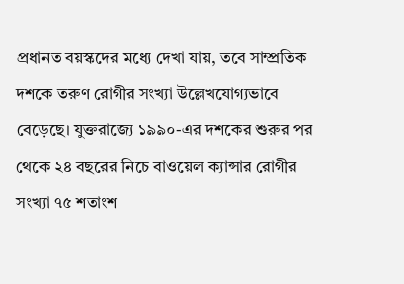প্রধানত বয়স্কদের মধ্যে দেখা যায়, তবে সাম্প্রতিক দশকে তরুণ রোগীর সংখ্যা উল্লেখযোগ্যভাবে বেড়েছে। যুক্তরাজ্যে ১৯৯০-এর দশকের শুরুর পর থেকে ২৪ বছরের নিচে বাওয়েল ক্যান্সার রোগীর সংখ্যা ৭৫ শতাংশ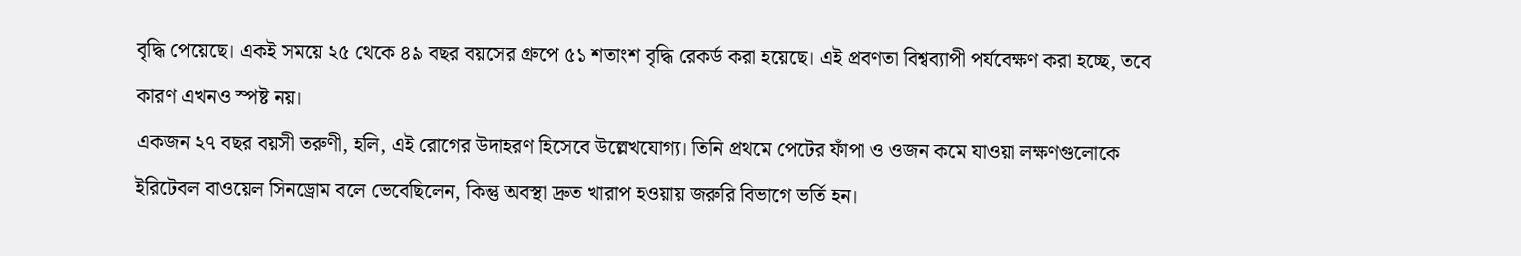বৃদ্ধি পেয়েছে। একই সময়ে ২৫ থেকে ৪৯ বছর বয়সের গ্রুপে ৫১ শতাংশ বৃদ্ধি রেকর্ড করা হয়েছে। এই প্রবণতা বিশ্বব্যাপী পর্যবেক্ষণ করা হচ্ছে, তবে কারণ এখনও স্পষ্ট নয়।
একজন ২৭ বছর বয়সী তরুণী, হলি, এই রোগের উদাহরণ হিসেবে উল্লেখযোগ্য। তিনি প্রথমে পেটের ফাঁপা ও ওজন কমে যাওয়া লক্ষণগুলোকে ইরিটেবল বাওয়েল সিনড্রোম বলে ভেবেছিলেন, কিন্তু অবস্থা দ্রুত খারাপ হওয়ায় জরুরি বিভাগে ভর্তি হন।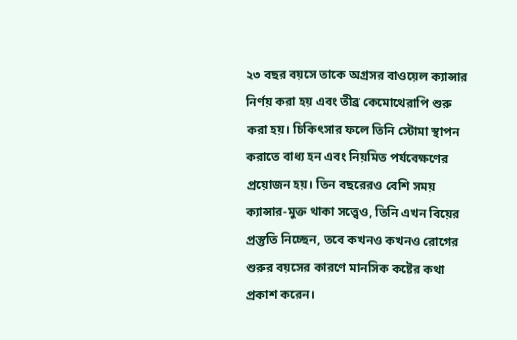২৩ বছর বয়সে তাকে অগ্রসর বাওয়েল ক্যান্সার নির্ণয় করা হয় এবং তীব্র কেমোথেরাপি শুরু করা হয়। চিকিৎসার ফলে তিনি স্টোমা স্থাপন করাতে বাধ্য হন এবং নিয়মিত পর্যবেক্ষণের প্রয়োজন হয়। তিন বছরেরও বেশি সময় ক্যান্সার-মুক্ত থাকা সত্ত্বেও, তিনি এখন বিয়ের প্রস্তুতি নিচ্ছেন, তবে কখনও কখনও রোগের শুরুর বয়সের কারণে মানসিক কষ্টের কথা প্রকাশ করেন।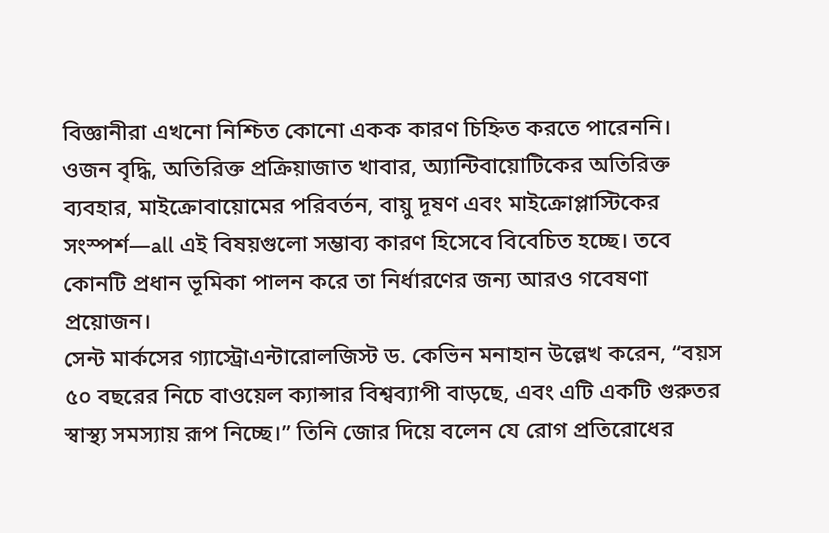বিজ্ঞানীরা এখনো নিশ্চিত কোনো একক কারণ চিহ্নিত করতে পারেননি। ওজন বৃদ্ধি, অতিরিক্ত প্রক্রিয়াজাত খাবার, অ্যান্টিবায়োটিকের অতিরিক্ত ব্যবহার, মাইক্রোবায়োমের পরিবর্তন, বায়ু দূষণ এবং মাইক্রোপ্লাস্টিকের সংস্পর্শ—all এই বিষয়গুলো সম্ভাব্য কারণ হিসেবে বিবেচিত হচ্ছে। তবে কোনটি প্রধান ভূমিকা পালন করে তা নির্ধারণের জন্য আরও গবেষণা প্রয়োজন।
সেন্ট মার্কসের গ্যাস্ট্রোএন্টারোলজিস্ট ড. কেভিন মনাহান উল্লেখ করেন, “বয়স ৫০ বছরের নিচে বাওয়েল ক্যান্সার বিশ্বব্যাপী বাড়ছে, এবং এটি একটি গুরুতর স্বাস্থ্য সমস্যায় রূপ নিচ্ছে।” তিনি জোর দিয়ে বলেন যে রোগ প্রতিরোধের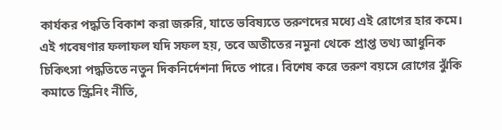কার্যকর পদ্ধতি বিকাশ করা জরুরি, যাতে ভবিষ্যতে তরুণদের মধ্যে এই রোগের হার কমে।
এই গবেষণার ফলাফল যদি সফল হয়, তবে অতীতের নমুনা থেকে প্রাপ্ত তথ্য আধুনিক চিকিৎসা পদ্ধতিতে নতুন দিকনির্দেশনা দিতে পারে। বিশেষ করে তরুণ বয়সে রোগের ঝুঁকি কমাতে স্ক্রিনিং নীতি,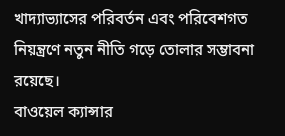খাদ্যাভ্যাসের পরিবর্তন এবং পরিবেশগত নিয়ন্ত্রণে নতুন নীতি গড়ে তোলার সম্ভাবনা রয়েছে।
বাওয়েল ক্যান্সার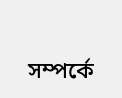সম্পর্কে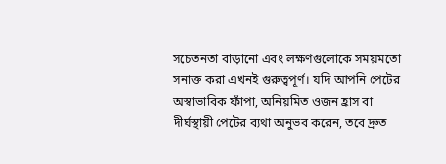সচেতনতা বাড়ানো এবং লক্ষণগুলোকে সময়মতো সনাক্ত করা এখনই গুরুত্বপূর্ণ। যদি আপনি পেটের অস্বাভাবিক ফাঁপা, অনিয়মিত ওজন হ্রাস বা দীর্ঘস্থায়ী পেটের ব্যথা অনুভব করেন, তবে দ্রুত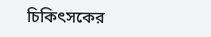চিকিৎসকের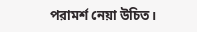পরামর্শ নেয়া উচিত।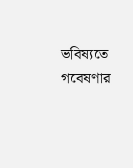ভবিষ্যতে গবেষণার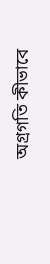অগ্রগতি কীভাবে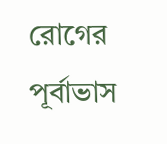রোগের পূর্বাভাস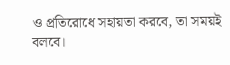ও প্রতিরোধে সহায়তা করবে, তা সময়ই বলবে।